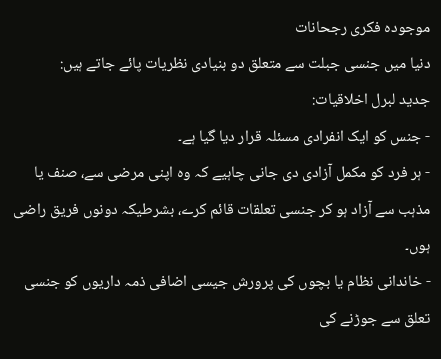موجودہ فکری رجحانات
دنیا میں جنسی جبلت سے متعلق دو بنیادی نظریات پائے جاتے ہیں:
جدید لبرل اخلاقیات:
- جنس کو ایک انفرادی مسئلہ قرار دیا گیا ہے۔
- ہر فرد کو مکمل آزادی دی جانی چاہیے کہ وہ اپنی مرضی سے، صنف یا مذہب سے آزاد ہو کر جنسی تعلقات قائم کرے، بشرطیکہ دونوں فریق راضی ہوں۔
- خاندانی نظام یا بچوں کی پرورش جیسی اضافی ذمہ داریوں کو جنسی تعلق سے جوڑنے کی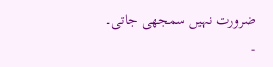ضرورت نہیں سمجھی جاتی۔
-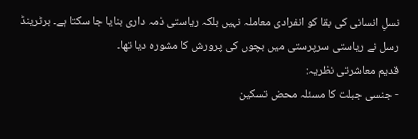نسلِ انسانی کی بقا کو انفرادی معاملہ نہیں بلکہ ریاستی ذمہ داری بنایا جا سکتا ہے۔ برٹرینڈ رسل نے ریاستی سرپرستی میں بچوں کی پرورش کا مشورہ دیا تھا۔
قدیم معاشرتی نظریہ:
- جنسی جبلت کا مسئلہ محض تسکین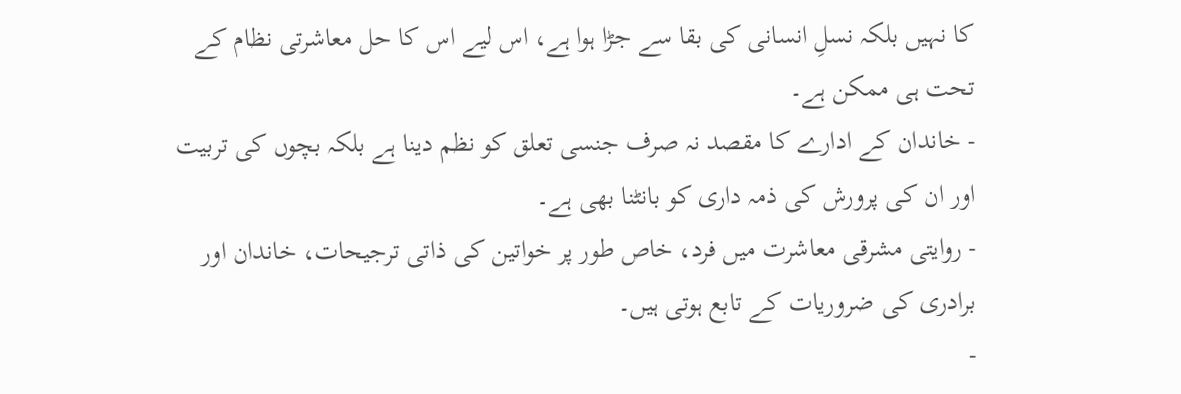کا نہیں بلکہ نسلِ انسانی کی بقا سے جڑا ہوا ہے، اس لیے اس کا حل معاشرتی نظام کے تحت ہی ممکن ہے۔
- خاندان کے ادارے کا مقصد نہ صرف جنسی تعلق کو نظم دینا ہے بلکہ بچوں کی تربیت اور ان کی پرورش کی ذمہ داری کو بانٹنا بھی ہے۔
- روایتی مشرقی معاشرت میں فرد، خاص طور پر خواتین کی ذاتی ترجیحات، خاندان اور برادری کی ضروریات کے تابع ہوتی ہیں۔
-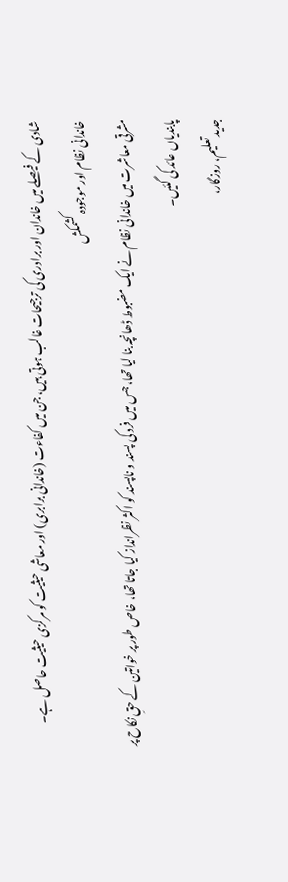شادی کے فیصلے میں خاندان اور برادری کی ترجیحات غالب ہوتی ہیں، جن میں کفاءت (خاندانی برابری) اور معاشی حیثیت کو مرکزی حیثیت حاصل ہے۔
خاندانی نظام اور موجودہ کشمکش
مشرقی معاشرت میں خاندانی نظام نے ایک مضبوط ڈھانچہ بنا لیا تھا، جس میں فرد کی پسند و ناپسند کو اکثر نظرانداز کیا جاتا تھا، خاص طور پر خواتین کے حقِ نکاح پر پابندیاں عائد کی گئیں۔
جدید تعلیم، روزگار،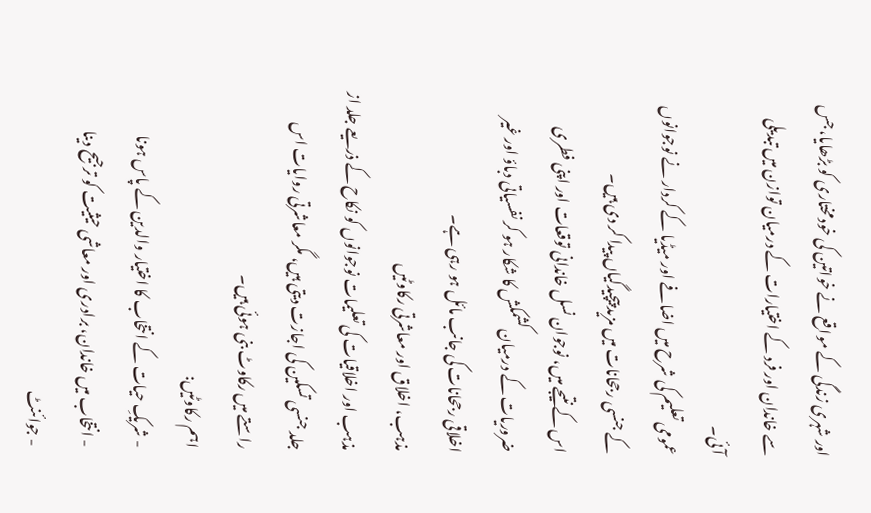اور شہری زندگی کے مواقع نے خواتین کی خودمختاری کو بڑھایا، جس سے خاندان اور فرد کے اختیارات کے درمیان توازن میں تبدیلی آئی۔
عمومی تعلیم کی شرح میں اضافے اور میڈیا کے کردار نے نوجوانوں کے جنسی رجحانات میں مزید پیچیدگیاں پیدا کر دی ہیں۔
اس کے نتیجے میں، نوجوان نسل خاندانی توقعات اور اپنی فطری ضروریات کے درمیان کشمکش کا شکار ہو کر نفسیاتی دباؤ اور غیر اخلاقی رجحانات کی جانب مائل ہو رہی ہے۔
مذہب، اخلاق اور معاشرتی رکاوٹیں
مذہب اور اخلاقیات کی تعلیمات نوجوانوں کو نکاح کے ذریعے جلد از جلد جنسی تسکین کی اجازت دیتی ہیں، مگر معاشرتی روایات اس راستے میں رکاوٹ بنی ہوئی ہیں۔
اہم رکاوٹیں:
- شریکِ حیات کے انتخاب کا اختیار والدین کے پاس ہونا
- انتخاب میں خاندان، برادری اور معاشی حیثیت کو ترجیح دینا
- جوائنٹ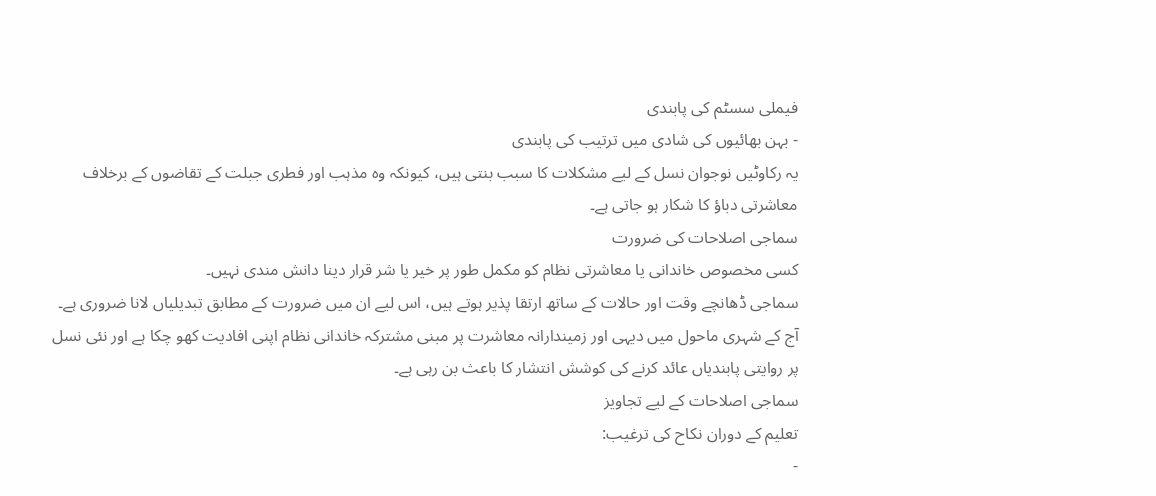فیملی سسٹم کی پابندی
- بہن بھائیوں کی شادی میں ترتیب کی پابندی
یہ رکاوٹیں نوجوان نسل کے لیے مشکلات کا سبب بنتی ہیں، کیونکہ وہ مذہب اور فطری جبلت کے تقاضوں کے برخلاف معاشرتی دباؤ کا شکار ہو جاتی ہے۔
سماجی اصلاحات کی ضرورت
کسی مخصوص خاندانی یا معاشرتی نظام کو مکمل طور پر خیر یا شر قرار دینا دانش مندی نہیں۔
سماجی ڈھانچے وقت اور حالات کے ساتھ ارتقا پذیر ہوتے ہیں، اس لیے ان میں ضرورت کے مطابق تبدیلیاں لانا ضروری ہے۔
آج کے شہری ماحول میں دیہی اور زمیندارانہ معاشرت پر مبنی مشترکہ خاندانی نظام اپنی افادیت کھو چکا ہے اور نئی نسل پر روایتی پابندیاں عائد کرنے کی کوشش انتشار کا باعث بن رہی ہے۔
سماجی اصلاحات کے لیے تجاویز
تعلیم کے دوران نکاح کی ترغیب:
-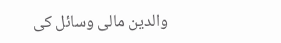والدین مالی وسائل کی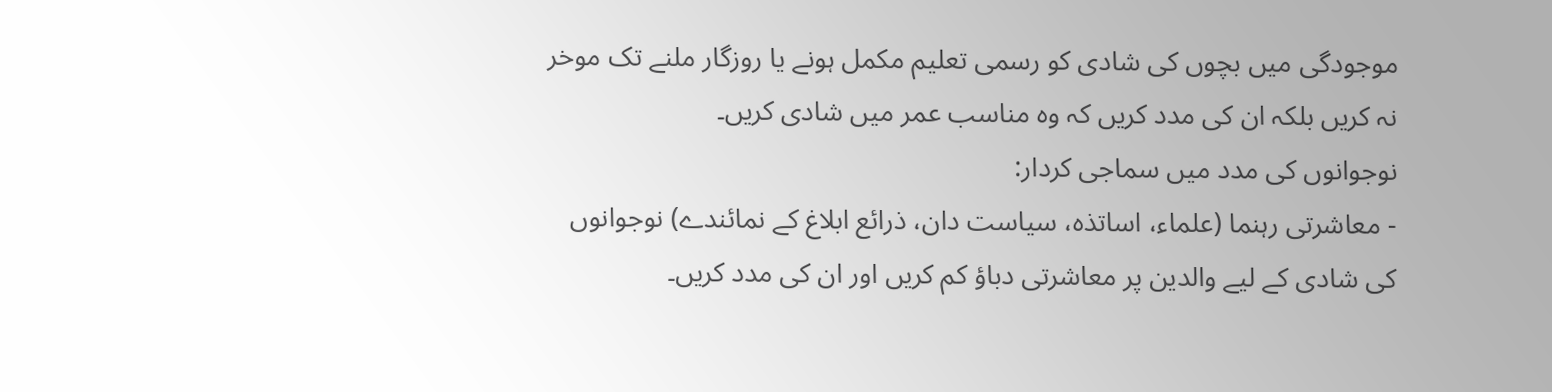موجودگی میں بچوں کی شادی کو رسمی تعلیم مکمل ہونے یا روزگار ملنے تک موخر نہ کریں بلکہ ان کی مدد کریں کہ وہ مناسب عمر میں شادی کریں۔
نوجوانوں کی مدد میں سماجی کردار:
- معاشرتی رہنما (علماء، اساتذہ، سیاست دان، ذرائع ابلاغ کے نمائندے) نوجوانوں کی شادی کے لیے والدین پر معاشرتی دباؤ کم کریں اور ان کی مدد کریں۔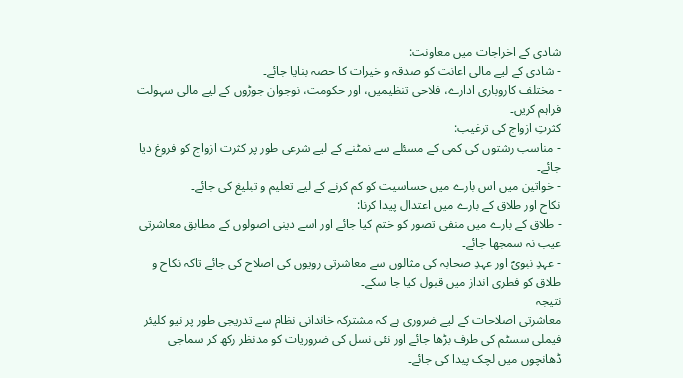شادی کے اخراجات میں معاونت:
- شادی کے لیے مالی اعانت کو صدقہ و خیرات کا حصہ بنایا جائے۔
- مختلف کاروباری ادارے، فلاحی تنظیمیں، اور حکومت، نوجوان جوڑوں کے لیے مالی سہولت فراہم کریں۔
کثرتِ ازواج کی ترغیب:
- مناسب رشتوں کی کمی کے مسئلے سے نمٹنے کے لیے شرعی طور پر کثرت ازواج کو فروغ دیا جائے۔
- خواتین میں اس بارے میں حساسیت کو کم کرنے کے لیے تعلیم و تبلیغ کی جائے۔
نکاح اور طلاق کے بارے میں اعتدال پیدا کرنا:
- طلاق کے بارے میں منفی تصور کو ختم کیا جائے اور اسے دینی اصولوں کے مطابق معاشرتی عیب نہ سمجھا جائے۔
- عہدِ نبویؐ اور عہدِ صحابہ کی مثالوں سے معاشرتی رویوں کی اصلاح کی جائے تاکہ نکاح و طلاق کو فطری انداز میں قبول کیا جا سکے۔
نتیجہ
معاشرتی اصلاحات کے لیے ضروری ہے کہ مشترکہ خاندانی نظام سے تدریجی طور پر نیو کلیئر فیملی سسٹم کی طرف بڑھا جائے اور نئی نسل کی ضروریات کو مدنظر رکھ کر سماجی ڈھانچوں میں لچک پیدا کی جائے۔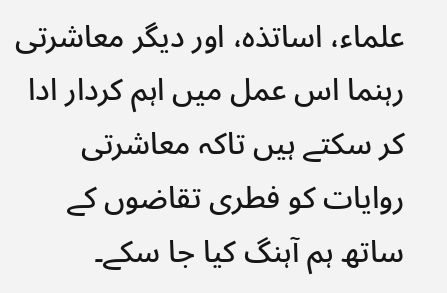علماء، اساتذہ، اور دیگر معاشرتی رہنما اس عمل میں اہم کردار ادا کر سکتے ہیں تاکہ معاشرتی روایات کو فطری تقاضوں کے ساتھ ہم آہنگ کیا جا سکے۔